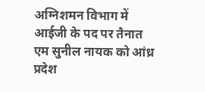अग्निशमन विभाग में आईजी के पद पर तैनात एम सुनील नायक को आंध्र प्रदेश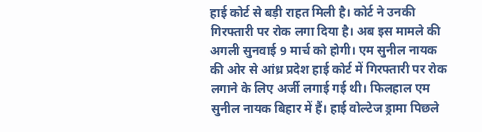हाई कोर्ट से बड़ी राहत मिली है। कोर्ट ने उनकी गिरफ्तारी पर रोक लगा दिया है। अब इस मामले की अगली सुनवाई 9 मार्च को होगी। एम सुनील नायक की ओर से आंध्र प्रदेश हाई कोर्ट में गिरफ्तारी पर रोक लगाने के लिए अर्जी लगाई गई थी। फिलहाल एम सुनील नायक बिहार में हैं। हाई वोल्टेज ड्रामा पिछले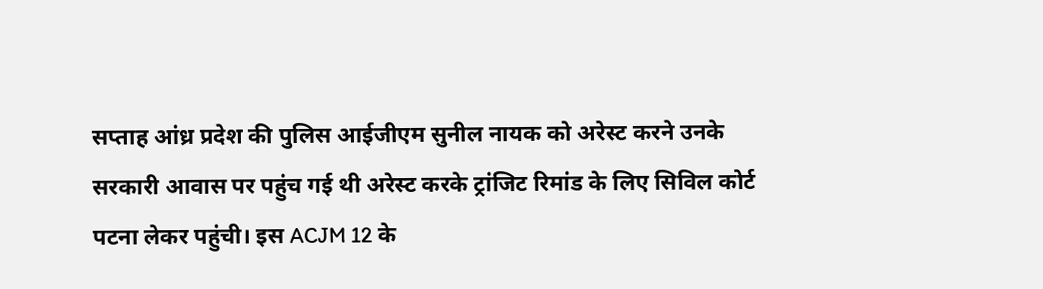सप्ताह आंध्र प्रदेश की पुलिस आईजीएम सुनील नायक को अरेस्ट करने उनके सरकारी आवास पर पहुंच गई थी अरेस्ट करके ट्रांजिट रिमांड के लिए सिविल कोर्ट पटना लेकर पहुंची। इस ACJM 12 के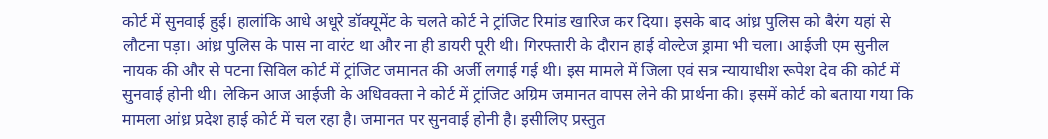कोर्ट में सुनवाई हुई। हालांकि आधे अधूरे डॉक्यूमेंट के चलते कोर्ट ने ट्रांजिट रिमांड खारिज कर दिया। इसके बाद आंध्र पुलिस को बैरंग यहां से लौटना पड़ा। आंध्र पुलिस के पास ना वारंट था और ना ही डायरी पूरी थी। गिरफ्तारी के दौरान हाई वोल्टेज ड्रामा भी चला। आईजी एम सुनील नायक की और से पटना सिविल कोर्ट में ट्रांजिट जमानत की अर्जी लगाई गई थी। इस मामले में जिला एवं सत्र न्यायाधीश रूपेश देव की कोर्ट में सुनवाई होनी थी। लेकिन आज आईजी के अधिवक्ता ने कोर्ट में ट्रांजिट अग्रिम जमानत वापस लेने की प्रार्थना की। इसमें कोर्ट को बताया गया कि मामला आंध्र प्रदेश हाई कोर्ट में चल रहा है। जमानत पर सुनवाई होनी है। इसीलिए प्रस्तुत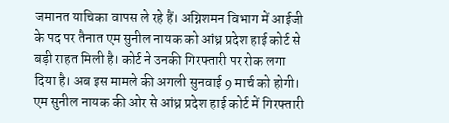जमानत याचिका वापस ले रहे हैं। अग्निशमन विभाग में आईजी के पद पर तैनात एम सुनील नायक को आंध्र प्रदेश हाई कोर्ट से बड़ी राहत मिली है। कोर्ट ने उनकी गिरफ्तारी पर रोक लगा दिया है। अब इस मामले की अगली सुनवाई 9 मार्च को होगी। एम सुनील नायक की ओर से आंध्र प्रदेश हाई कोर्ट में गिरफ्तारी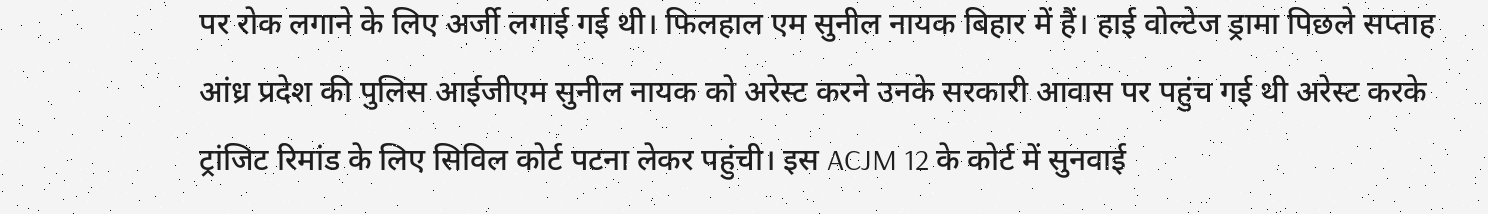पर रोक लगाने के लिए अर्जी लगाई गई थी। फिलहाल एम सुनील नायक बिहार में हैं। हाई वोल्टेज ड्रामा पिछले सप्ताह आंध्र प्रदेश की पुलिस आईजीएम सुनील नायक को अरेस्ट करने उनके सरकारी आवास पर पहुंच गई थी अरेस्ट करके ट्रांजिट रिमांड के लिए सिविल कोर्ट पटना लेकर पहुंची। इस ACJM 12 के कोर्ट में सुनवाई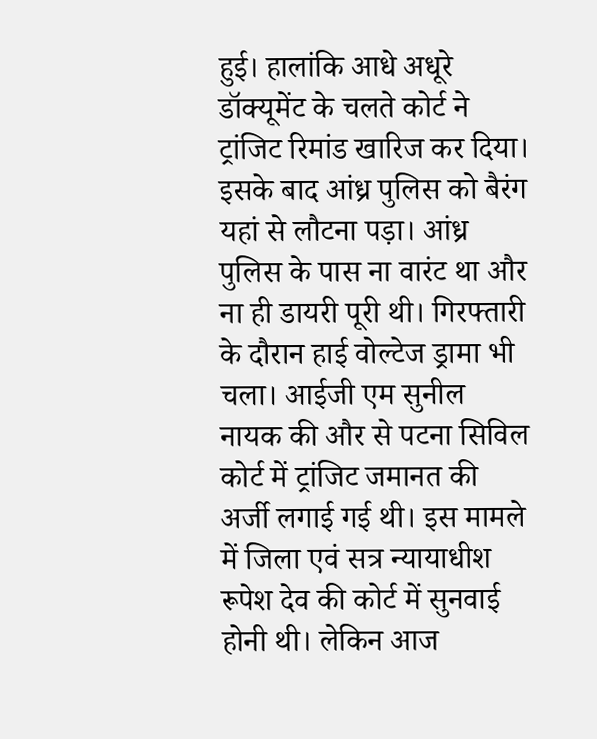हुई। हालांकि आधे अधूरे डॉक्यूमेंट के चलते कोर्ट ने ट्रांजिट रिमांड खारिज कर दिया। इसके बाद आंध्र पुलिस को बैरंग यहां से लौटना पड़ा। आंध्र पुलिस के पास ना वारंट था और ना ही डायरी पूरी थी। गिरफ्तारी के दौरान हाई वोल्टेज ड्रामा भी चला। आईजी एम सुनील नायक की और से पटना सिविल कोर्ट में ट्रांजिट जमानत की अर्जी लगाई गई थी। इस मामले में जिला एवं सत्र न्यायाधीश रूपेश देव की कोर्ट में सुनवाई होनी थी। लेकिन आज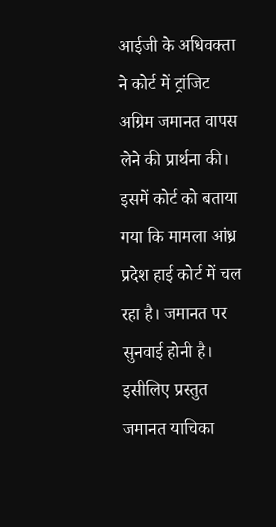आईजी के अधिवक्ता ने कोर्ट में ट्रांजिट अग्रिम जमानत वापस लेने की प्रार्थना की। इसमें कोर्ट को बताया गया कि मामला आंध्र प्रदेश हाई कोर्ट में चल रहा है। जमानत पर सुनवाई होनी है। इसीलिए प्रस्तुत जमानत याचिका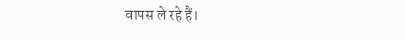वापस ले रहे हैं।